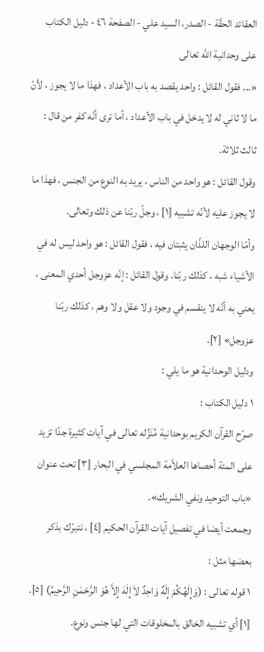العقائد الحقّة - الصدر، السيد علي - الصفحة ٤٦ - دليل الكتاب على وحدانية اللّه تعالى
«... فقول القائل : واحد يقصد به باب الأعداد ، فهذا ما لا يجوز ، لأنّ ما لا ثاني له لا يدخل في باب الأعداد ، أما ترى أنّه كفر من قال : ثالث ثلاثة.
وقول القائل : هو واحد من الناس ، يريد به النوع من الجنس ، فهذا ما لا يجوز عليه لأنّه تشبيه [١] ، وجلّ ربّنا عن ذلك وتعالى.
وأمّا الوجهان اللذّان يثبتان فيه ، فقول القائل : هو واحد ليس له في الأشياء شبه ، كذلك ربّنا. وقول القائل : إنّه عزوجل أحدي المعنى ، يعني به أنّه لا ينقسم في وجود ولا عقل ولا وهم ، كذلك ربّنا عزوجل» [٢].
ودليل الوحدانية هو ما يلي :
١ دليل الكتاب :
صرّح القرآن الكريم بوحدانية مُنَزِّله تعالى في آيات كثيرة جدّا تزيد على المئة أحصاها العلاّمة المجلسي في البحار [٣] تحت عنوان «باب التوحيد ونفي الشريك».
وجمعت أيضا في تفصيل آيات القرآن الحكيم [٤] ، نتبرّك بذكر بعضها مثل :
١ قوله تعالى : (وَإِلَهُكُمْ إِلَهٌ وَاحِدٌ لاَ إِلَهَ إِلاَّ هُوَ الرَّحْمَنِ الرَّحِيمُ) [٥].
[١] أي تشبيه الخالق بالمخلوقات التي لها جنس ونوع.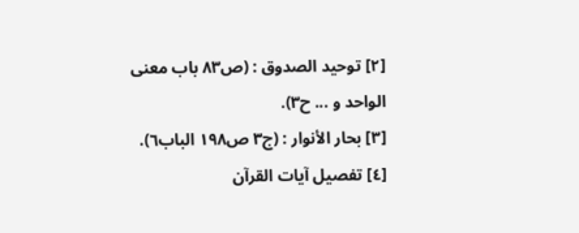[٢] توحيد الصدوق : (ص٨٣ باب معنى الواحد و ... ح٣).
[٣] بحار الأنوار : (ج٣ ص١٩٨ الباب٦).
[٤] تفصيل آيات القرآن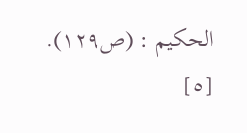الحكيم : (ص١٢٩).
[٥]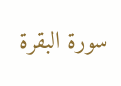سورة البقرة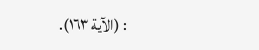: (الآية ١٦٣).